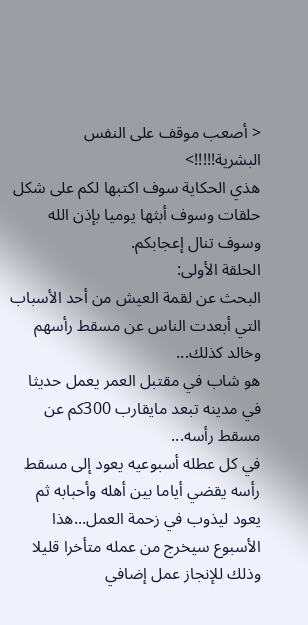< أصعب موقف على النفس البشرية!!!!!>
هذي الحكاية سوف اكتبها لكم على شكل حلقات وسوف أبثها يوميا بإذن الله وسوف تنال إعجابكم.
الحلقة الأولى:
البحث عن لقمة العيش من أحد الأسباب التي أبعدت الناس عن مسقط رأسهم وخالد كذلك...
هو شاب في مقتبل العمر يعمل حديثا في مدينه تبعد مايقارب 300كم عن مسقط رأسه...
في كل عطله أسبوعيه يعود إلى مسقط رأسه يقضي أياما بين أهله وأحبابه ثم يعود ليذوب في زحمة العمل...هذا الأسبوع سيخرج من عمله متأخرا قليلا وذلك للإنجاز عمل إضافي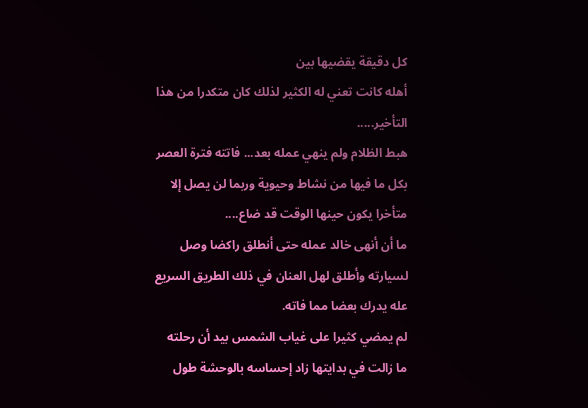كل دقيقة يقضيها بين
أهله كانت تعني له الكثير لذلك كان متكدرا من هذا التأخير.....
هبط الظلام ولم ينهي عمله بعد... فاتته فترة العصر بكل ما فيها من نشاط وحيوية وربما لن يصل إلا متأخرا يكون حينها الوقت قد ضاع....
ما أن أنهى خالد عمله حتى أنطلق راكضا وصل لسيارته وأطلق لهل العنان في ذلك الطريق السريع عله يدرك بعضا مما فاته.
لم يمضي كثيرا على غياب الشمس بيد أن رحلته ما زالت في بدايتها زاد إحساسه بالوحشة طول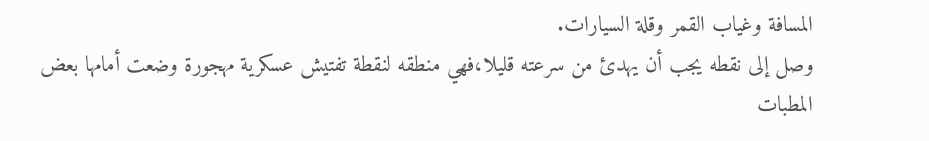المسافة وغياب القمر وقلة السيارات.
وصل إلى نقطه يجب أن يهدئ من سرعته قليلا،فهي منطقه لنقطة تفتيش عسكرية مهجورة وضعت أمامها بعض المطبات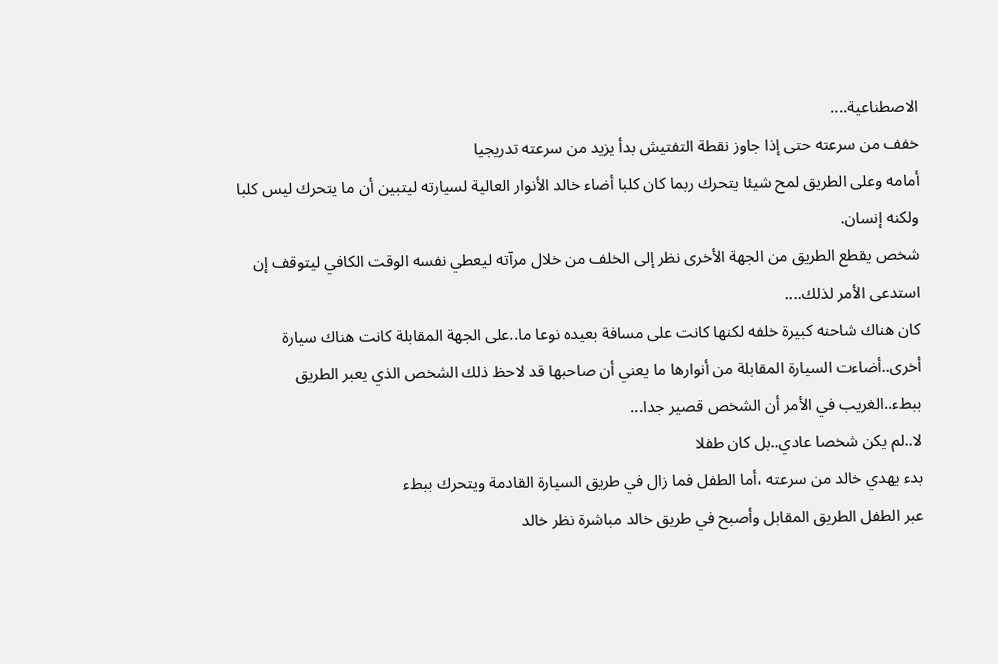الاصطناعية....
خفف من سرعته حتى إذا جاوز نقطة التفتيش بدأ يزيد من سرعته تدريجيا
أمامه وعلى الطريق لمح شيئا يتحرك ربما كان كلبا أضاء خالد الأنوار العالية لسيارته ليتبين أن ما يتحرك ليس كلبا ولكنه إنسان.
شخص يقطع الطريق من الجهة الأخرى نظر إلى الخلف من خلال مرآته ليعطي نفسه الوقت الكافي ليتوقف إن استدعى الأمر لذلك....
كان هناك شاحنه كبيرة خلفه لكنها كانت على مسافة بعيده نوعا ما..على الجهة المقابلة كانت هناك سيارة أخرى..أضاءت السيارة المقابلة من أنوارها ما يعني أن صاحبها قد لاحظ ذلك الشخص الذي يعبر الطريق ببطء..الغريب في الأمر أن الشخص قصير جدا...
لا..لم يكن شخصا عادي..بل كان طفلا
بدء يهدي خالد من سرعته ،أما الطفل فما زال في طريق السيارة القادمة ويتحرك ببطء
عبر الطفل الطريق المقابل وأصبح في طريق خالد مباشرة نظر خالد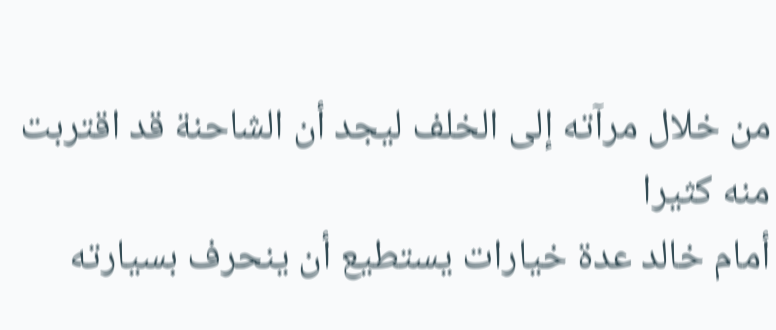من خلال مرآته إلى الخلف ليجد أن الشاحنة قد اقتربت منه كثيرا
أمام خالد عدة خيارات يستطيع أن ينحرف بسيارته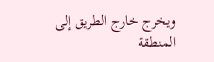ويخرج خارج الطريق إلى المنطقة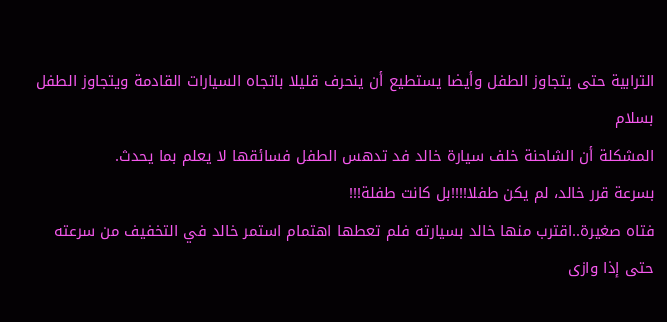الترابية حتى يتجاوز الطفل وأيضا يستطيع أن ينحرف قليلا باتجاه السيارات القادمة ويتجاوز الطفل بسلام
المشكلة أن الشاحنة خلف سيارة خالد فد تدهس الطفل فسائقها لا يعلم بما يحدث.
بسرعة قرر خالد، لم يكن طفلا!!!!بل كانت طفلة!!!
فتاه صغيرة..اقترب منها خالد بسيارته فلم تعطها اهتمام استمر خالد في التخفيف من سرعته حتى إذا وازى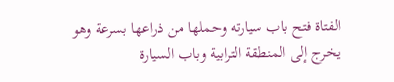الفتاة فتح باب سيارته وحملها من ذراعها بسرعة وهو يخرج إلى المنطقة الترابية وباب السيارة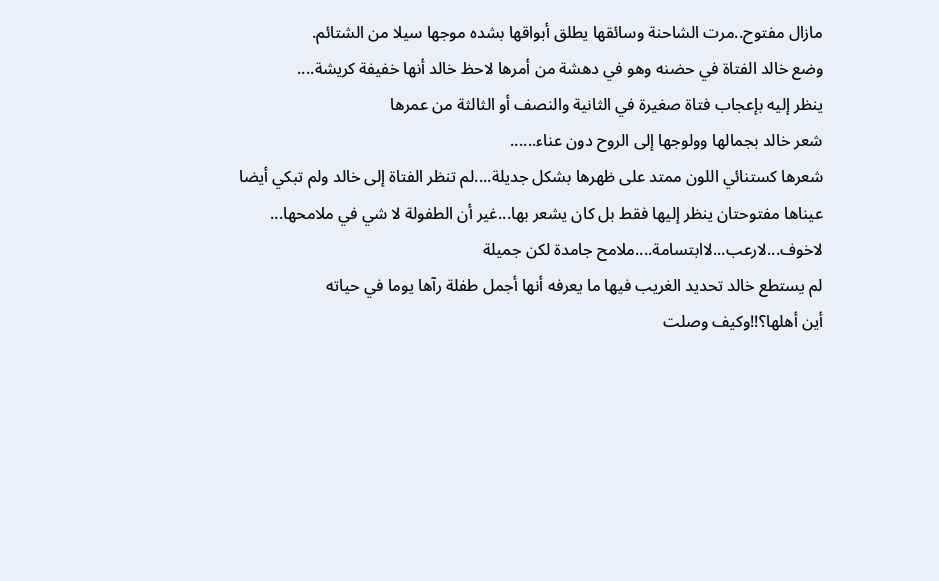مازال مفتوح..مرت الشاحنة وسائقها يطلق أبواقها بشده موجها سيلا من الشتائم.
وضع خالد الفتاة في حضنه وهو في دهشة من أمرها لاحظ خالد أنها خفيفة كريشة....
ينظر إليه بإعجاب فتاة صغيرة في الثانية والنصف أو الثالثة من عمرها
شعر خالد بجمالها وولوجها إلى الروح دون عناء......
شعرها كستنائي اللون ممتد على ظهرها بشكل جديلة....لم تنظر الفتاة إلى خالد ولم تبكي أيضا
عيناها مفتوحتان ينظر إليها فقط بل كان يشعر بها...غير أن الطفولة لا شي في ملامحها...
لاخوف...لارعب...لاابتسامة....ملامح جامدة لكن جميلة
لم يستطع خالد تحديد الغريب فيها ما يعرفه أنها أجمل طفلة رآها يوما في حياته
أين أهلها؟!!وكيف وصلت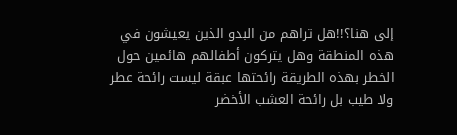إلى هنا؟!!هل تراهم من البدو الذين يعيشون في هذه المنطقة وهل يتركون أطفالهم هائمين حول الخطر بهذه الطريقة رائحتها عبقة ليست رائحة عطر ولا طيب بل رائحة العشب الأخضر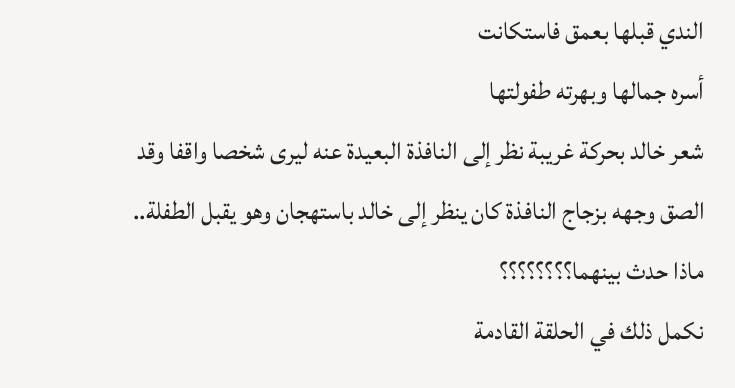الندي قبلها بعمق فاستكانت
أسره جمالها وبهرته طفولتها
شعر خالد بحركة غريبة نظر إلى النافذة البعيدة عنه ليرى شخصا واقفا وقد الصق وجهه بزجاج النافذة كان ينظر إلى خالد باستهجان وهو يقبل الطفلة..
ماذا حدث بينهما؟؟؟؟؟؟؟؟
نكمل ذلك في الحلقة القادمة